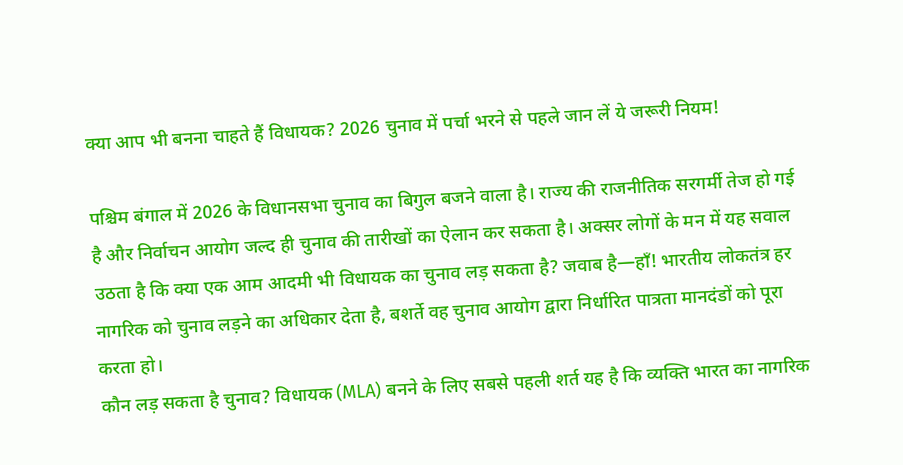क्या आप भी बनना चाहते हैं विधायक? 2026 चुनाव में पर्चा भरने से पहले जान लें ये जरूरी नियम!

पश्चिम बंगाल में 2026 के विधानसभा चुनाव का बिगुल बजने वाला है। राज्य की राजनीतिक सरगर्मी तेज हो गई है और निर्वाचन आयोग जल्द ही चुनाव की तारीखों का ऐलान कर सकता है। अक्सर लोगों के मन में यह सवाल उठता है कि क्या एक आम आदमी भी विधायक का चुनाव लड़ सकता है? जवाब है—हाँ! भारतीय लोकतंत्र हर नागरिक को चुनाव लड़ने का अधिकार देता है, बशर्ते वह चुनाव आयोग द्वारा निर्धारित पात्रता मानदंडों को पूरा करता हो।
कौन लड़ सकता है चुनाव? विधायक (MLA) बनने के लिए सबसे पहली शर्त यह है कि व्यक्ति भारत का नागरिक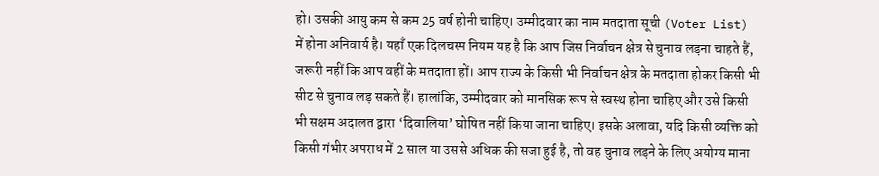हो। उसकी आयु कम से कम 25 वर्ष होनी चाहिए। उम्मीदवार का नाम मतदाता सूची (Voter List) में होना अनिवार्य है। यहाँ एक दिलचस्प नियम यह है कि आप जिस निर्वाचन क्षेत्र से चुनाव लड़ना चाहते हैं, जरूरी नहीं कि आप वहीं के मतदाता हों। आप राज्य के किसी भी निर्वाचन क्षेत्र के मतदाता होकर किसी भी सीट से चुनाव लड़ सकते हैं। हालांकि, उम्मीदवार को मानसिक रूप से स्वस्थ होना चाहिए और उसे किसी भी सक्षम अदालत द्वारा ‘दिवालिया’ घोषित नहीं किया जाना चाहिए। इसके अलावा, यदि किसी व्यक्ति को किसी गंभीर अपराध में 2 साल या उससे अधिक की सजा हुई है, तो वह चुनाव लड़ने के लिए अयोग्य माना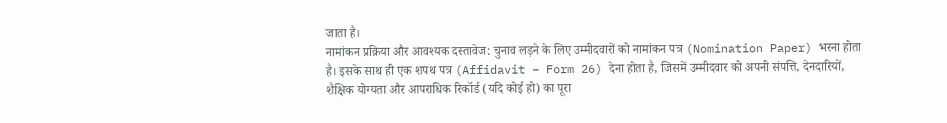जाता है।
नामांकन प्रक्रिया और आवश्यक दस्तावेज: चुनाव लड़ने के लिए उम्मीदवारों को नामांकन पत्र (Nomination Paper) भरना होता है। इसके साथ ही एक शपथ पत्र (Affidavit – Form 26) देना होता है, जिसमें उम्मीदवार को अपनी संपत्ति, देनदारियों, शैक्षिक योग्यता और आपराधिक रिकॉर्ड (यदि कोई हो) का पूरा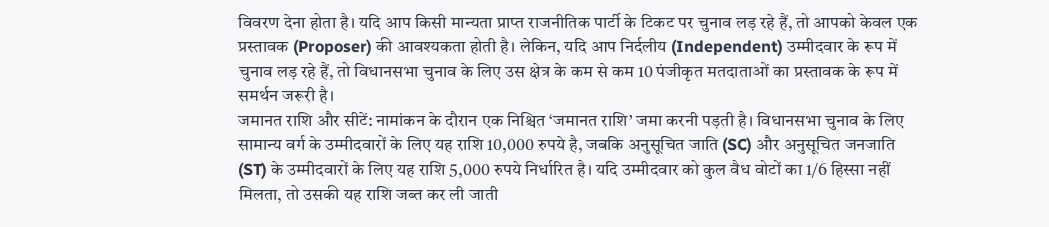विवरण देना होता है। यदि आप किसी मान्यता प्राप्त राजनीतिक पार्टी के टिकट पर चुनाव लड़ रहे हैं, तो आपको केवल एक प्रस्तावक (Proposer) की आवश्यकता होती है। लेकिन, यदि आप निर्दलीय (Independent) उम्मीदवार के रूप में चुनाव लड़ रहे हैं, तो विधानसभा चुनाव के लिए उस क्षेत्र के कम से कम 10 पंजीकृत मतदाताओं का प्रस्तावक के रूप में समर्थन जरूरी है।
जमानत राशि और सीटें: नामांकन के दौरान एक निश्चित ‘जमानत राशि’ जमा करनी पड़ती है। विधानसभा चुनाव के लिए सामान्य वर्ग के उम्मीदवारों के लिए यह राशि 10,000 रुपये है, जबकि अनुसूचित जाति (SC) और अनुसूचित जनजाति (ST) के उम्मीदवारों के लिए यह राशि 5,000 रुपये निर्धारित है। यदि उम्मीदवार को कुल वैध वोटों का 1/6 हिस्सा नहीं मिलता, तो उसकी यह राशि जब्त कर ली जाती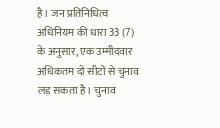है। जन प्रतिनिधित्व अधिनियम की धारा 33 (7) के अनुसार, एक उम्मीदवार अधिकतम दो सीटों से चुनाव लड़ सकता है। चुनाव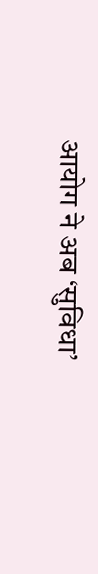आयोग ने अब ‘सुविधा’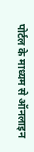पोर्टल के माध्यम से ऑनलाइन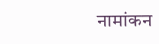नामांकन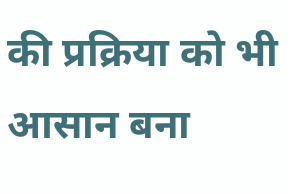की प्रक्रिया को भी आसान बना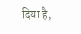दिया है,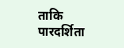ताकि पारदर्शिता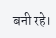बनी रहे।